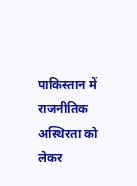पाकिस्तान में राजनीतिक अस्थिरता को लेकर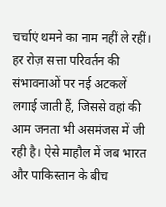चर्चाएं थमने का नाम नहीं ले रहीं। हर रोज़ सत्ता परिवर्तन की संभावनाओं पर नई अटकलें लगाई जाती हैं, जिससे वहां की आम जनता भी असमंजस में जी रही है। ऐसे माहौल में जब भारत और पाकिस्तान के बीच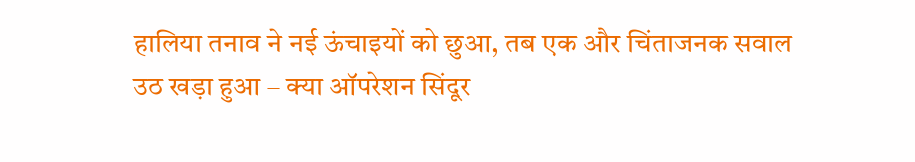हालिया तनाव ने नई ऊंचाइयों को छुआ, तब एक और चिंताजनक सवाल उठ खड़ा हुआ – क्या ऑपरेशन सिंदूर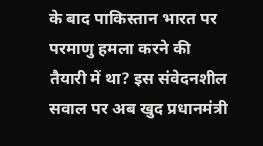के बाद पाकिस्तान भारत पर परमाणु हमला करने की तैयारी में था? इस संवेदनशील सवाल पर अब खुद प्रधानमंत्री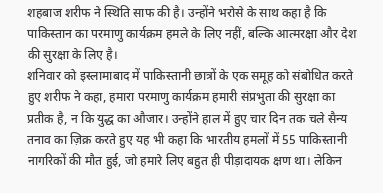शहबाज शरीफ ने स्थिति साफ की है। उन्होंने भरोसे के साथ कहा है कि पाकिस्तान का परमाणु कार्यक्रम हमले के लिए नहीं, बल्कि आत्मरक्षा और देश की सुरक्षा के लिए है।
शनिवार को इस्लामाबाद में पाकिस्तानी छात्रों के एक समूह को संबोधित करते हुए शरीफ ने कहा, हमारा परमाणु कार्यक्रम हमारी संप्रभुता की सुरक्षा का प्रतीक है, न कि युद्ध का औजार। उन्होंने हाल में हुए चार दिन तक चले सैन्य तनाव का ज़िक्र करते हुए यह भी कहा कि भारतीय हमलों में 55 पाकिस्तानी नागरिकों की मौत हुई, जो हमारे लिए बहुत ही पीड़ादायक क्षण था। लेकिन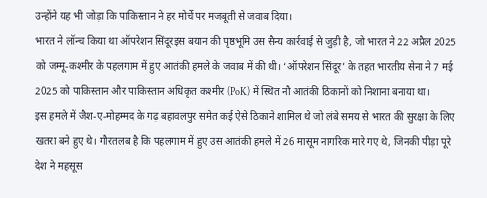उन्होंने यह भी जोड़ा कि पाकिस्तान ने हर मोर्चे पर मजबूती से जवाब दिया।
भारत ने लॉन्च किया था ऑपरेशन सिंदूरइस बयान की पृष्ठभूमि उस सैन्य कार्रवाई से जुड़ी है, जो भारत ने 22 अप्रैल 2025 को जम्मू-कश्मीर के पहलगाम में हुए आतंकी हमले के जवाब में की थी। ‘ऑपरेशन सिंदूर’ के तहत भारतीय सेना ने 7 मई 2025 को पाकिस्तान और पाकिस्तान अधिकृत कश्मीर (PoK) में स्थित नौ आतंकी ठिकानों को निशाना बनाया था।
इस हमले में जैश-ए-मोहम्मद के गढ़ बहावलपुर समेत कई ऐसे ठिकाने शामिल थे जो लंबे समय से भारत की सुरक्षा के लिए खतरा बने हुए थे। गौरतलब है कि पहलगाम में हुए उस आतंकी हमले में 26 मासूम नागरिक मारे गए थे, जिनकी पीड़ा पूरे देश ने महसूस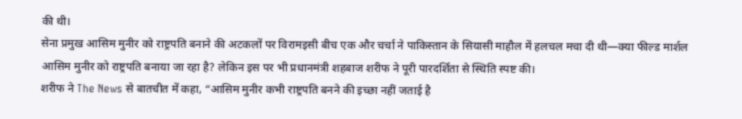की थी।
सेना प्रमुख आसिम मुनीर को राष्ट्रपति बनाने की अटकलों पर विरामइसी बीच एक और चर्चा ने पाकिस्तान के सियासी माहौल में हलचल मचा दी थी—क्या फील्ड मार्शल आसिम मुनीर को राष्ट्रपति बनाया जा रहा है? लेकिन इस पर भी प्रधानमंत्री शहबाज शरीफ ने पूरी पारदर्शिता से स्थिति स्पष्ट की।
शरीफ ने The News से बातचीत में कहा, “आसिम मुनीर कभी राष्ट्रपति बनने की इच्छा नहीं जताई है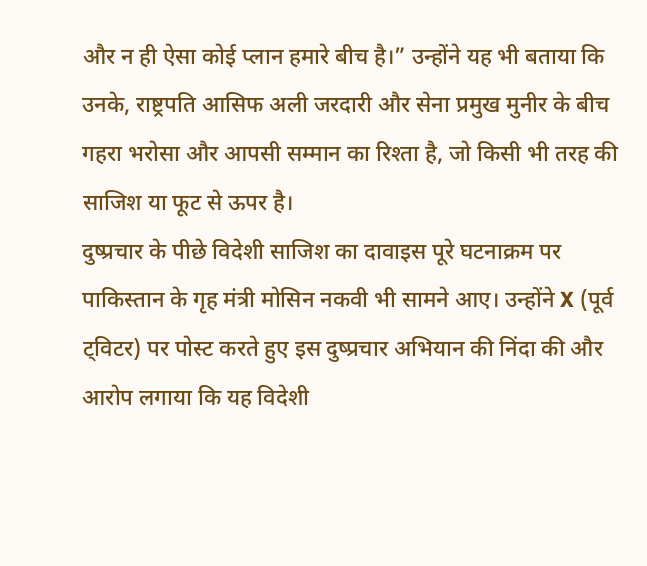और न ही ऐसा कोई प्लान हमारे बीच है।” उन्होंने यह भी बताया कि उनके, राष्ट्रपति आसिफ अली जरदारी और सेना प्रमुख मुनीर के बीच गहरा भरोसा और आपसी सम्मान का रिश्ता है, जो किसी भी तरह की साजिश या फूट से ऊपर है।
दुष्प्रचार के पीछे विदेशी साजिश का दावाइस पूरे घटनाक्रम पर पाकिस्तान के गृह मंत्री मोसिन नकवी भी सामने आए। उन्होंने X (पूर्व ट्विटर) पर पोस्ट करते हुए इस दुष्प्रचार अभियान की निंदा की और आरोप लगाया कि यह विदेशी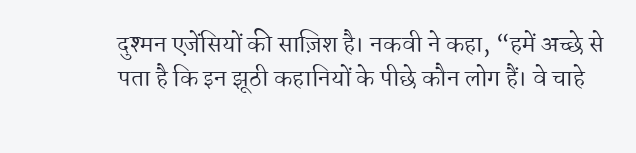दुश्मन एजेंसियों की साज़िश है। नकवी ने कहा, “हमें अच्छे से पता है कि इन झूठी कहानियों के पीछे कौन लोग हैं। वे चाहे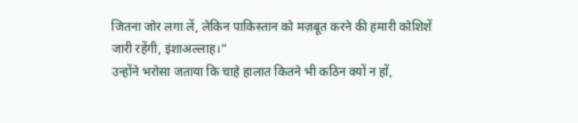जितना जोर लगा लें, लेकिन पाकिस्तान को मज़बूत करने की हमारी कोशिशें जारी रहेंगी, इंशाअल्लाह।”
उन्होंने भरोसा जताया कि चाहे हालात कितने भी कठिन क्यों न हों,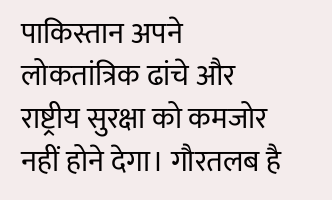पाकिस्तान अपने लोकतांत्रिक ढांचे और राष्ट्रीय सुरक्षा को कमजोर नहीं होने देगा। गौरतलब है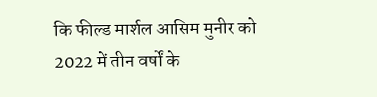कि फील्ड मार्शल आसिम मुनीर को 2022 में तीन वर्षों के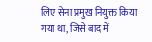लिए सेना प्रमुख नियुक्त किया गया था, जिसे बाद में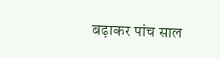बढ़ाकर पांच साल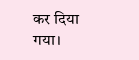कर दिया गया।